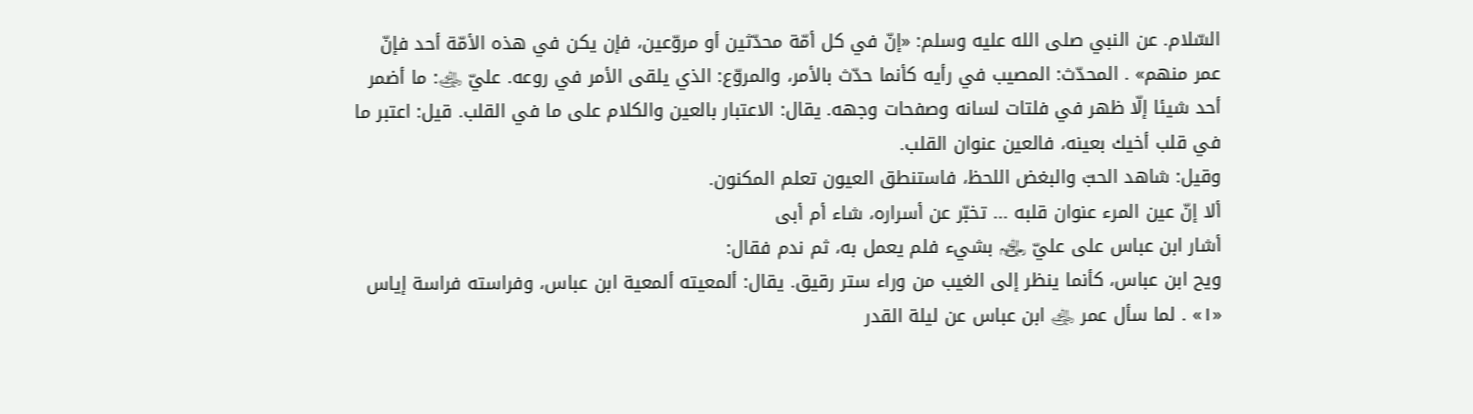السّلام. عن النبي صلى الله عليه وسلم: «إنّ في كل أمّة محدّثين أو مروّعين، فإن يكن في هذه الأمّة أحد فإنّ عمر منهم» . المحدّث: المصيب في رأيه كأنما حدّث بالأمر، والمروّع: الذي يلقى الأمر في روعه. عليّ ﵁: ما أضمر أحد شيئا إلّا ظهر في فلتات لسانه وصفحات وجهه. يقال: الاعتبار بالعين والكلام على ما في القلب. قيل: اعتبر ما في قلب أخيك بعينه، فالعين عنوان القلب.
وقيل: شاهد الحبّ والبغض اللحظ، فاستنطق العيون تعلم المكنون.
ألا إنّ عين المرء عنوان قلبه ... تخبّر عن أسراره، شاء أم أبى
أشار ابن عباس على عليّ ﵃ بشيء فلم يعمل به، ثم ندم فقال:
ويح ابن عباس، كأنما ينظر إلى الغيب من وراء ستر رقيق. يقال: ألمعيته ألمعية ابن عباس، وفراسته فراسة إياس «١» . لما سأل عمر ﵁ ابن عباس عن ليلة القدر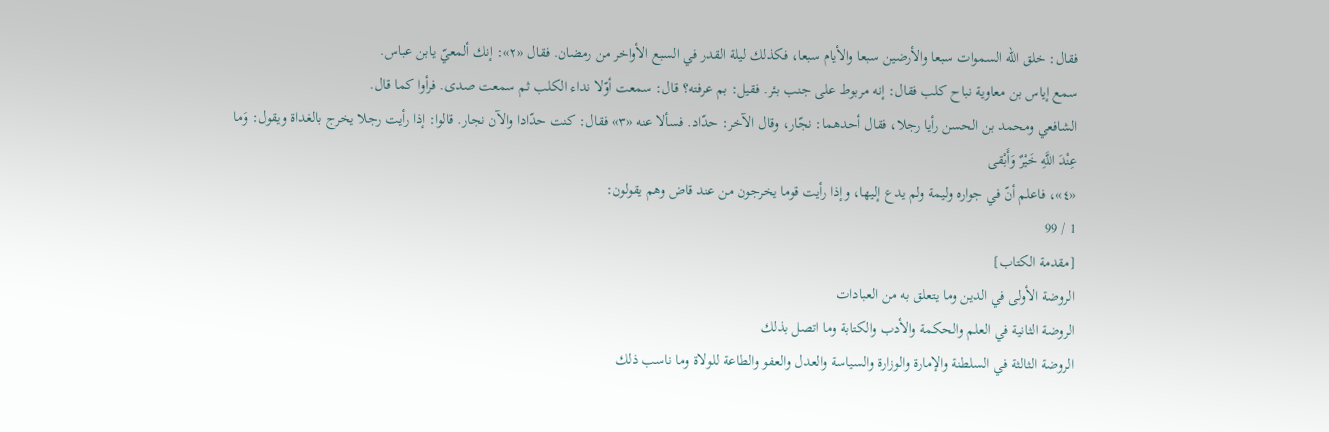فقال: خلق الله السموات سبعا والأرضين سبعا والأيام سبعا، فكذلك ليلة القدر في السبع الأواخر من رمضان. فقال «٢»: إنك ألمعيّ يابن عباس.
سمع إياس بن معاوية نباح كلب فقال: إنه مربوط على جنب بئر. فقيل: بم عرفته؟ قال: سمعت أوّلا نداء الكلب ثم سمعت صدى. فرأوا كما قال.
الشافعي ومحمد بن الحسن رأيا رجلا، فقال أحدهما: نجّار، وقال الآخر: حدّاد. فسألا عنه «٣» فقال: كنت حدّادا والآن نجار. قالوا: إذا رأيت رجلا يخرج بالغداة ويقول: وَما عِنْدَ اللَّهِ خَيْرٌ وَأَبْقى
«٤»، فاعلم أنّ في جواره وليمة ولم يدع إليها، وإذا رأيت قوما يخرجون من عند قاض وهم يقولون:
1 / 99
[مقدمة الكتاب]
الروضة الأولى في الدين وما يتعلق به من العبادات
الروضة الثانية في العلم والحكمة والأدب والكتابة وما اتصل بذلك
الروضة الثالثة في السلطنة والإمارة والوزارة والسياسة والعدل والعفو والطاعة للولاة وما ناسب ذلك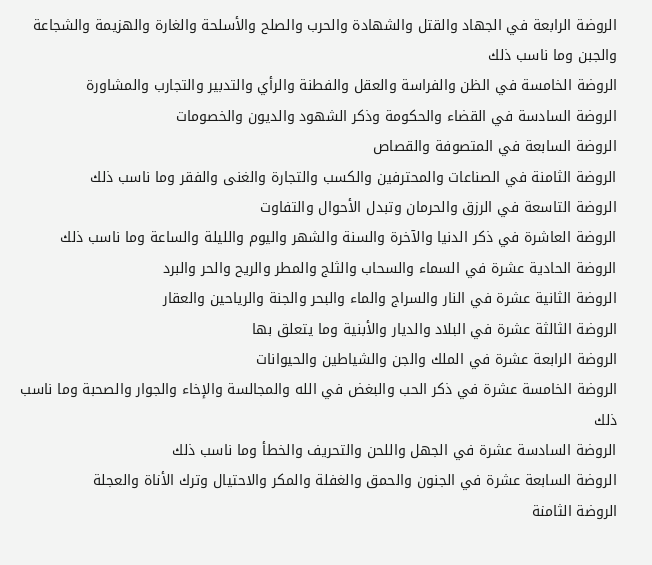الروضة الرابعة في الجهاد والقتل والشهادة والحرب والصلح والأسلحة والغارة والهزيمة والشجاعة والجبن وما ناسب ذلك
الروضة الخامسة في الظن والفراسة والعقل والفطنة والرأي والتدبير والتجارب والمشاورة
الروضة السادسة في القضاء والحكومة وذكر الشهود والديون والخصومات
الروضة السابعة في المتصوفة والقصاص
الروضة الثامنة في الصناعات والمحترفين والكسب والتجارة والغنى والفقر وما ناسب ذلك
الروضة التاسعة في الرزق والحرمان وتبدل الأحوال والتفاوت
الروضة العاشرة في ذكر الدنيا والآخرة والسنة والشهر واليوم والليلة والساعة وما ناسب ذلك
الروضة الحادية عشرة في السماء والسحاب والثلج والمطر والريح والحر والبرد
الروضة الثانية عشرة في النار والسراج والماء والبحر والجنة والرياحين والعقار
الروضة الثالثة عشرة في البلاد والديار والأبنية وما يتعلق بها
الروضة الرابعة عشرة في الملك والجن والشياطين والحيوانات
الروضة الخامسة عشرة في ذكر الحب والبغض في الله والمجالسة والإخاء والجوار والصحبة وما ناسب ذلك
الروضة السادسة عشرة في الجهل واللحن والتحريف والخطأ وما ناسب ذلك
الروضة السابعة عشرة في الجنون والحمق والغفلة والمكر والاحتيال وترك الأناة والعجلة
الروضة الثامنة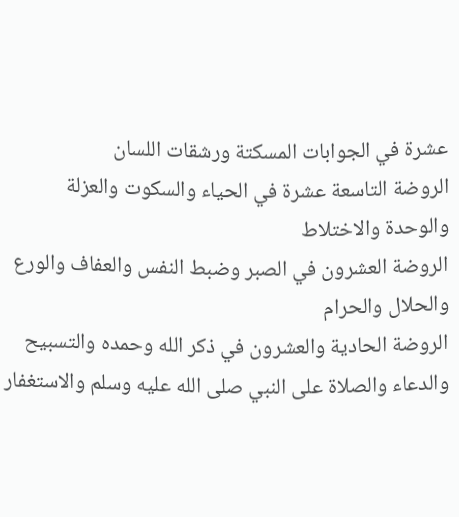عشرة في الجوابات المسكتة ورشقات اللسان
الروضة التاسعة عشرة في الحياء والسكوت والعزلة والوحدة والاختلاط
الروضة العشرون في الصبر وضبط النفس والعفاف والورع والحلال والحرام
الروضة الحادية والعشرون في ذكر الله وحمده والتسبيح والدعاء والصلاة على النبي صلى الله عليه وسلم والاستغفار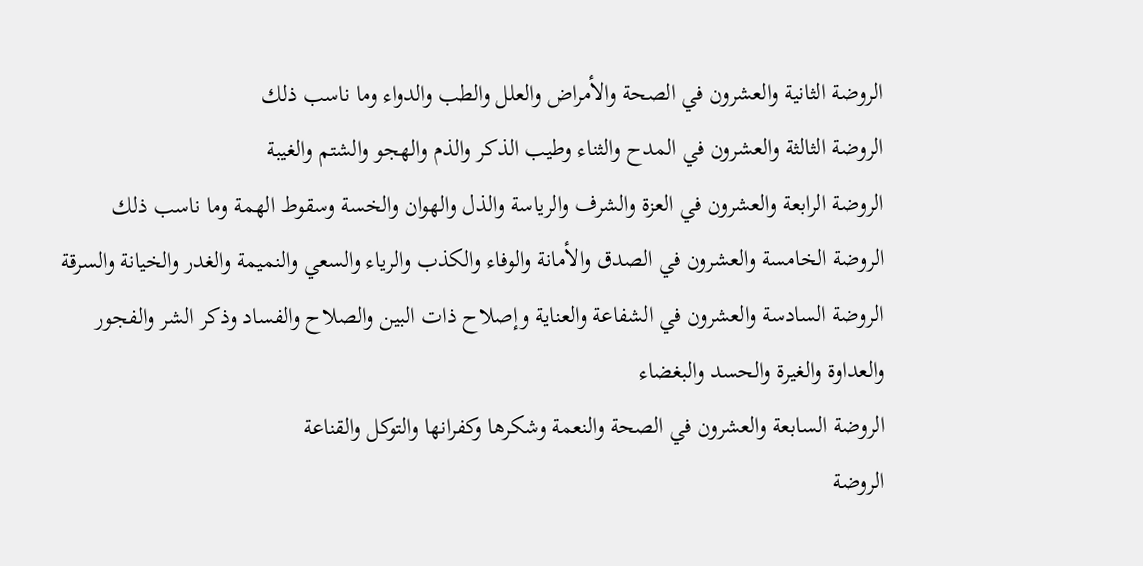الروضة الثانية والعشرون في الصحة والأمراض والعلل والطب والدواء وما ناسب ذلك
الروضة الثالثة والعشرون في المدح والثناء وطيب الذكر والذم والهجو والشتم والغيبة
الروضة الرابعة والعشرون في العزة والشرف والرياسة والذل والهوان والخسة وسقوط الهمة وما ناسب ذلك
الروضة الخامسة والعشرون في الصدق والأمانة والوفاء والكذب والرياء والسعي والنميمة والغدر والخيانة والسرقة
الروضة السادسة والعشرون في الشفاعة والعناية وإصلاح ذات البين والصلاح والفساد وذكر الشر والفجور والعداوة والغيرة والحسد والبغضاء
الروضة السابعة والعشرون في الصحة والنعمة وشكرها وكفرانها والتوكل والقناعة
الروضة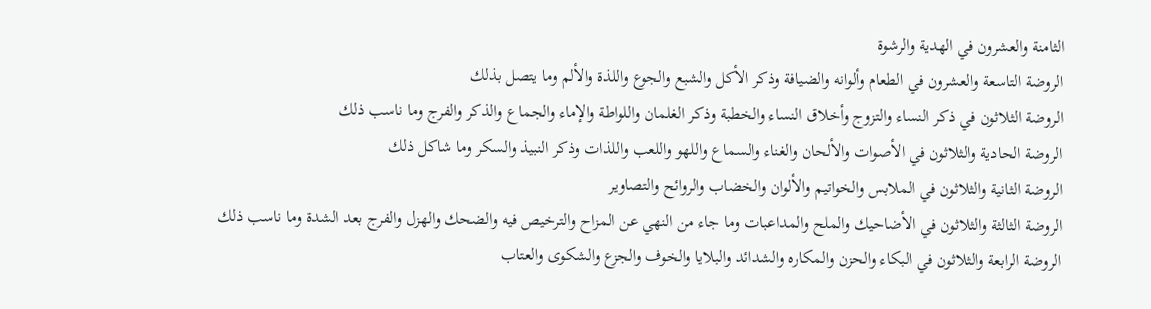الثامنة والعشرون في الهدية والرشوة
الروضة التاسعة والعشرون في الطعام وألوانه والضيافة وذكر الأكل والشبع والجوع واللذة والألم وما يتصل بذلك
الروضة الثلاثون في ذكر النساء والتزوج وأخلاق النساء والخطبة وذكر الغلمان واللواطة والإماء والجماع والذكر والفرج وما ناسب ذلك
الروضة الحادية والثلاثون في الأصوات والألحان والغناء والسماع واللهو واللعب واللذات وذكر النبيذ والسكر وما شاكل ذلك
الروضة الثانية والثلاثون في الملابس والخواتيم والألوان والخضاب والروائح والتصاوير
الروضة الثالثة والثلاثون في الأضاحيك والملح والمداعبات وما جاء من النهي عن المزاح والترخيص فيه والضحك والهزل والفرج بعد الشدة وما ناسب ذلك
الروضة الرابعة والثلاثون في البكاء والحزن والمكاره والشدائد والبلايا والخوف والجزع والشكوى والعتاب